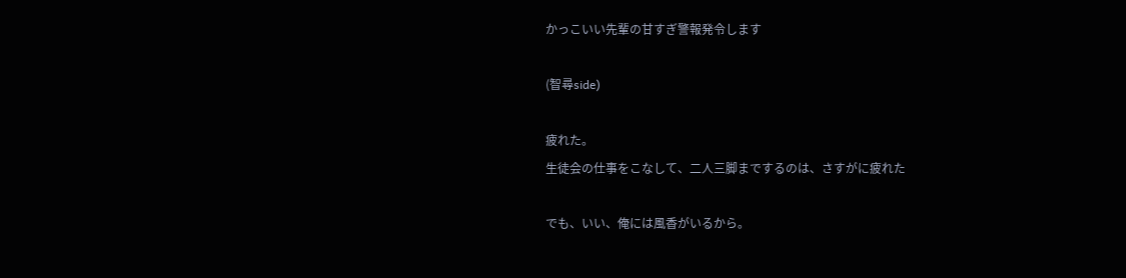かっこいい先輩の甘すぎ警報発令します

(智尋side)

疲れた。
生徒会の仕事をこなして、二人三脚までするのは、さすがに疲れた

でも、いい、俺には風香がいるから。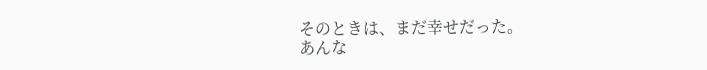そのときは、まだ幸せだった。
あんな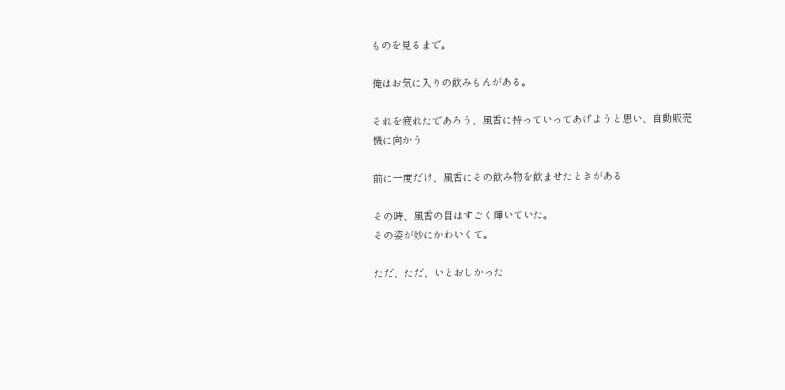ものを見るまで。

俺はお気に入りの飲みもんがある。

それを疲れたであろう、風香に持っていってあげようと思い、自動販売機に向かう

前に一度だけ、風香にその飲み物を飲ませたときがある

その時、風香の目はすごく輝いていた。
その姿が妙にかわいくて。

ただ、ただ、いとおしかった